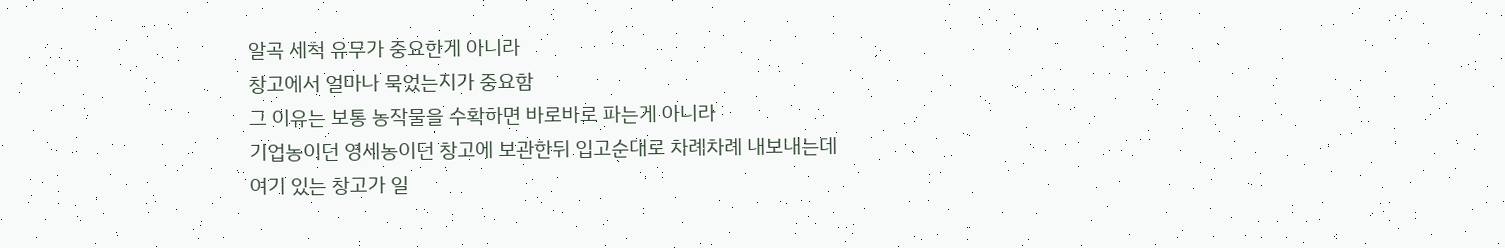알곡 세척 유무가 중요한게 아니라
창고에서 얼마나 묵었는지가 중요함
그 이유는 보통 농작물을 수확하면 바로바로 파는게 아니라
기업농이던 영세농이던 창고에 보관한뒤 입고순대로 차례차례 내보내는데
여기 있는 창고가 일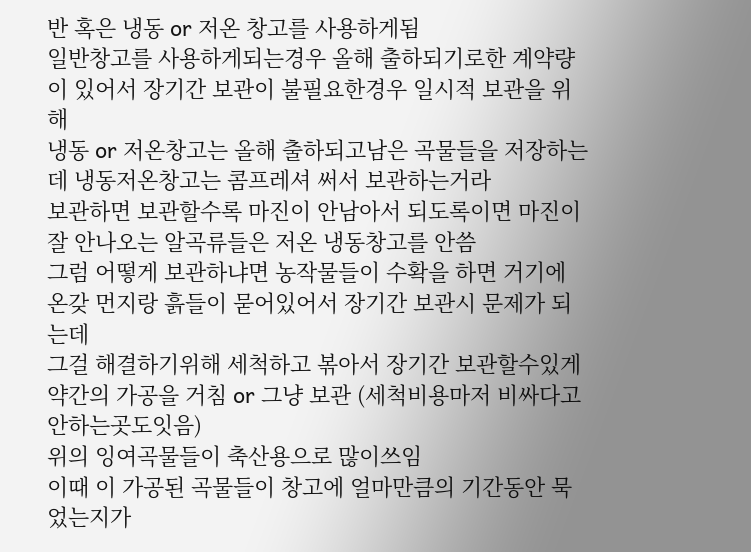반 혹은 냉동 or 저온 창고를 사용하게됨
일반창고를 사용하게되는경우 올해 출하되기로한 계약량이 있어서 장기간 보관이 불필요한경우 일시적 보관을 위해
냉동 or 저온창고는 올해 출하되고남은 곡물들을 저장하는데 냉동저온창고는 콤프레셔 써서 보관하는거라
보관하면 보관할수록 마진이 안남아서 되도록이면 마진이 잘 안나오는 알곡류들은 저온 냉동창고를 안씀
그럼 어떻게 보관하냐면 농작물들이 수확을 하면 거기에 온갖 먼지랑 흙들이 묻어있어서 장기간 보관시 문제가 되는데
그걸 해결하기위해 세척하고 볶아서 장기간 보관할수있게 약간의 가공을 거침 or 그냥 보관 (세척비용마저 비싸다고 안하는곳도잇음)
위의 잉여곡물들이 축산용으로 많이쓰임
이때 이 가공된 곡물들이 창고에 얼마만큼의 기간동안 묵었는지가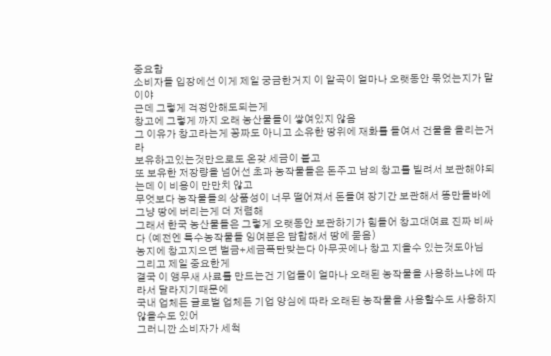중요함
소비자들 입장에선 이게 제일 궁금한거지 이 알곡이 얼마나 오랫동안 묶었는지가 말이야
근데 그렇게 걱정안해도되는게
창고에 그렇게 까지 오래 농산물들이 쌓여있지 않음
그 이유가 창고라는게 꽁짜도 아니고 소유한 땅위에 재화를 들여서 건물을 올리는거라
보유하고있는것만으로도 온갖 세금이 붙고
또 보유한 저장량을 넘어선 초과 농작물들은 돈주고 남의 창고를 빌려서 보관해야되는데 이 비용이 만만치 않고
무엇보다 농작물들의 상품성이 너무 떨어져서 돈들여 장기간 보관해서 똥만들바에
그냥 땅에 버리는게 더 저렴해
그래서 한국 농산물들은 그렇게 오랫동안 보관하기가 힘들어 창고대여료 진짜 비싸다 (예전엔 특수농작물들 잉여분은 담합해서 땅에 묻음)
농지에 창고지으면 벌금+세금폭탄맞는다 아무곳에나 창고 지을수 있는것도아님
그리고 제일 중요한게
결국 이 앵무새 사료를 만드는건 기업들이 얼마나 오래된 농작물을 사용하느냐에 따라서 달라지기때문에
국내 업체든 글로벌 업체든 기업 양심에 따라 오래된 농작물을 사용할수도 사용하지 않을수도 있어
그러니깐 소비자가 세척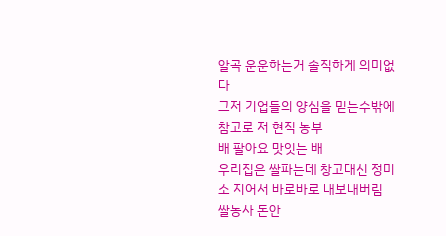알곡 운운하는거 솔직하게 의미없다
그저 기업들의 양심을 믿는수밖에
참고로 저 현직 농부
배 팔아요 맛잇는 배
우리집은 쌀파는데 창고대신 정미소 지어서 바로바로 내보내버림
쌀농사 돈안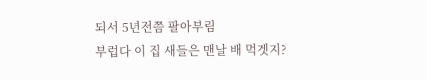되서 5년전쯤 팔아부림
부럽다 이 집 새들은 맨날 배 먹겟지?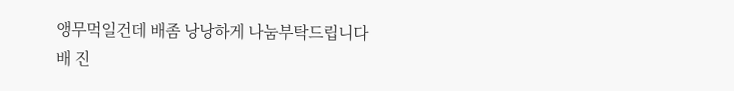앵무먹일건데 배좀 낭낭하게 나눔부탁드립니다
배 진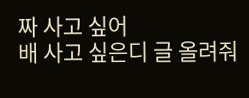짜 사고 싶어
배 사고 싶은디 글 올려줘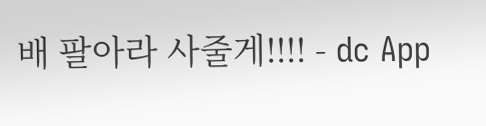배 팔아라 사줄게!!!! - dc App